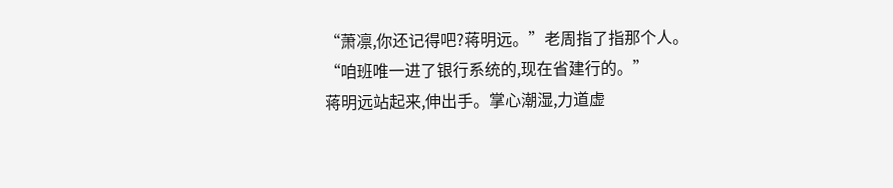“萧凛,你还记得吧?蒋明远。”老周指了指那个人。
“咱班唯一进了银行系统的,现在省建行的。”
蒋明远站起来,伸出手。掌心潮湿,力道虚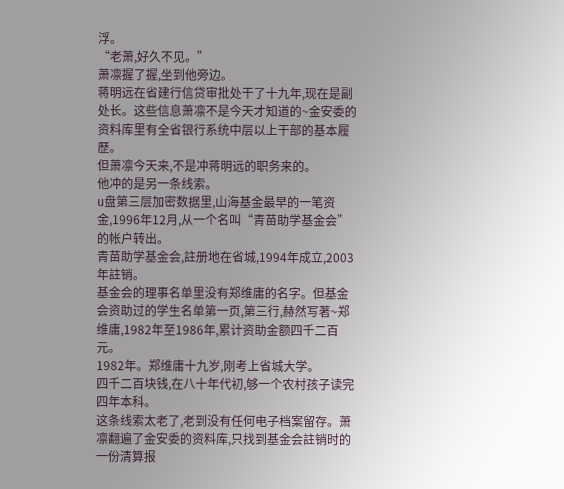浮。
“老萧,好久不见。”
萧凛握了握,坐到他旁边。
蒋明远在省建行信贷审批处干了十九年,现在是副处长。这些信息萧凛不是今天才知道的~金安委的资料库里有全省银行系统中层以上干部的基本履歷。
但萧凛今天来,不是冲蒋明远的职务来的。
他冲的是另一条线索。
u盘第三层加密数据里,山海基金最早的一笔资金,1996年12月,从一个名叫“青苗助学基金会”的帐户转出。
青苗助学基金会,註册地在省城,1994年成立,2003年註销。
基金会的理事名单里没有郑维庸的名字。但基金会资助过的学生名单第一页,第三行,赫然写著~郑维庸,1982年至1986年,累计资助金额四千二百元。
1982年。郑维庸十九岁,刚考上省城大学。
四千二百块钱,在八十年代初,够一个农村孩子读完四年本科。
这条线索太老了,老到没有任何电子档案留存。萧凛翻遍了金安委的资料库,只找到基金会註销时的一份清算报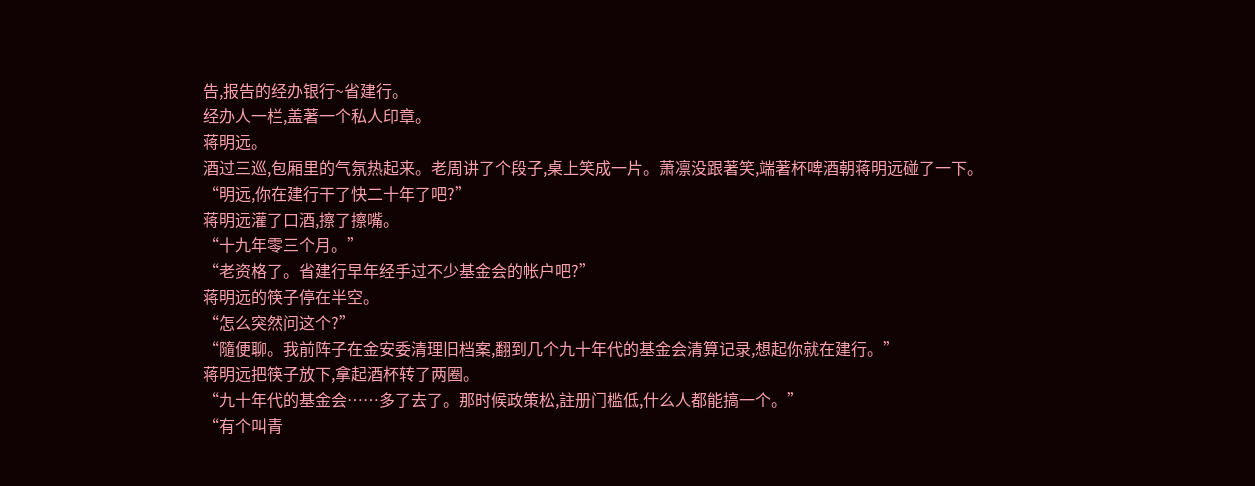告,报告的经办银行~省建行。
经办人一栏,盖著一个私人印章。
蒋明远。
酒过三巡,包厢里的气氛热起来。老周讲了个段子,桌上笑成一片。萧凛没跟著笑,端著杯啤酒朝蒋明远碰了一下。
“明远,你在建行干了快二十年了吧?”
蒋明远灌了口酒,擦了擦嘴。
“十九年零三个月。”
“老资格了。省建行早年经手过不少基金会的帐户吧?”
蒋明远的筷子停在半空。
“怎么突然问这个?”
“隨便聊。我前阵子在金安委清理旧档案,翻到几个九十年代的基金会清算记录,想起你就在建行。”
蒋明远把筷子放下,拿起酒杯转了两圈。
“九十年代的基金会……多了去了。那时候政策松,註册门槛低,什么人都能搞一个。”
“有个叫青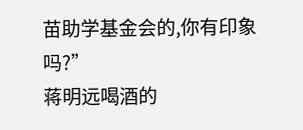苗助学基金会的,你有印象吗?”
蒋明远喝酒的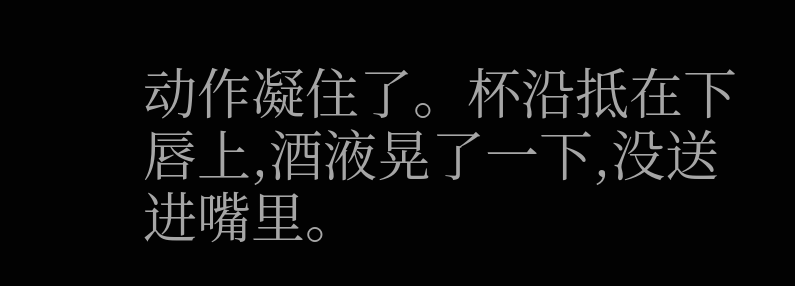动作凝住了。杯沿抵在下唇上,酒液晃了一下,没送进嘴里。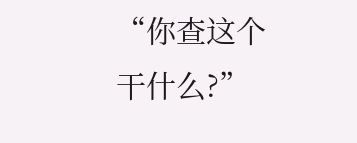“你查这个干什么?”